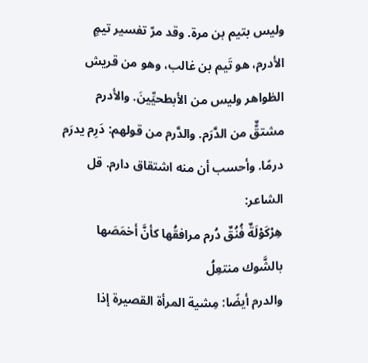وليس بتيم بن مرة. وقد مرّ تفسير تيمٍ الأدرم، هو تَيم بن غالب، وهو من قريش الظواهر وليس من الأبطحيِّينَ. والأدرم مشتقٌّ من الدَّرَم. والدَّرم من قولهم: دَرِم يدرَم درمًا. وأحسب أن منه اشتقاق دارم. قل الشاعر:
هِرْكَوْلَةٌ فُنُقٌ دُرم مرافقُها كأنَّ أخمَصَها بالشَّوك منتعِلُ
والدرم أيضًا: مِشية المرأة القصيرة إذا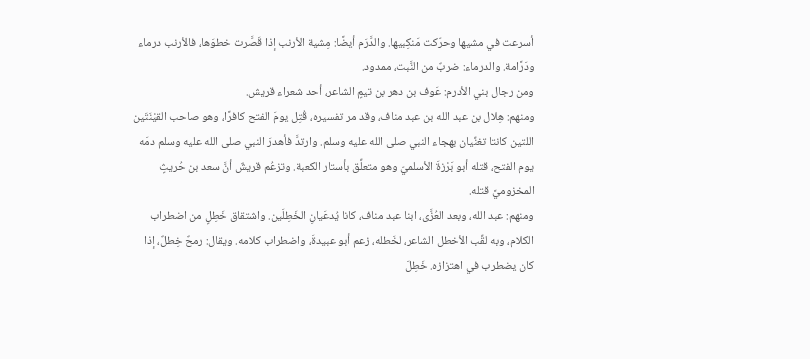أسرعت في مشيها وحرّكت مَنكِبيها. والدَّرَم أيضًا: مِشية الأرنب إذا قَصَّرت خطوَها، فالأرنب درماء ودَرَّامة. والدرماء: ضربٌ من النَّبت، ممدود.
ومن رجال بني الأدرم: عَوف بن دهر بن تيمٍ الشاعر، أحد شعراء قريش.
ومنهم: هِلال بن عبد الله بن عبد مناف، وقد مر تفسيره، قُتِل يومَ الفتح كافرًا، وهو صاحب القيْنَتَين اللتين كانتا تغنِّيان بهجاء النبي صلى الله عليه وسلم. وارتدَّ فأهدرَ النبي صلى الله عليه وسلم دمَه يوم الفتح، قتله أبو بَرْزةَ الأسلميّ وهو متعلِّق بأستار الكعبة. وتزعُم قريشٌ أنَّ سعد بن حُريثٍ المخزوميَّ قتله.
ومنهم: عبد الله، وبعد العُزَّى، ابنا عبد مناف، كانا يُدعَيانِ الخَطِلَين. واشتقاق خَطِلٍ من اضطراب الكلام، وبه لقِّب الأخطل الشاعر، لخَطله، زعم أبو عبيدةَ، واضطراب كلامه. ويقال: رمحٌ خِطلٌ، إذا كان يضطرب في اهتزازه. خَطِلَ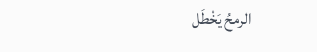الرمحُ يَخْطَل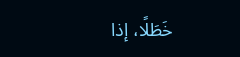خَطَلًا، إذا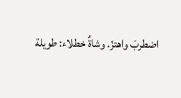اضطربَ واهتزّ. وشاةٌ خطلاء: طويلة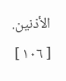الأذنين.
[ ١٠٦ ]